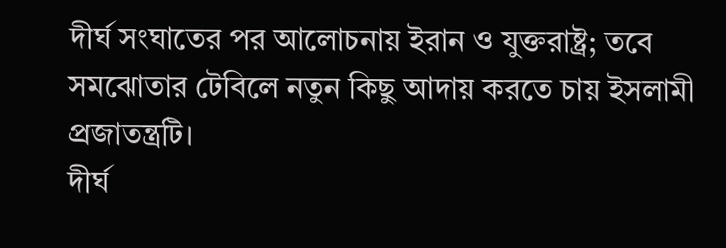দীর্ঘ সংঘাতের পর আলোচনায় ইরান ও যুক্তরাষ্ট্র; তবে সমঝোতার টেবিলে নতুন কিছু আদায় করতে চায় ইসলামী প্রজাতন্ত্রটি।
দীর্ঘ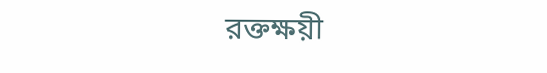রক্তক্ষয়ী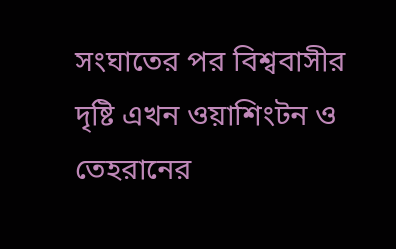সংঘাতের পর বিশ্ববাসীর দৃষ্টি এখন ওয়াশিংটন ও তেহরানের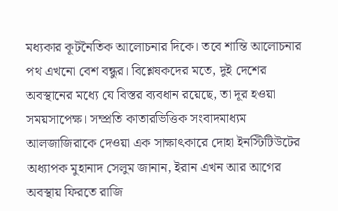মধ্যকার কূটনৈতিক আলোচনার দিকে। তবে শান্তি আলোচনার পথ এখনো বেশ বন্ধুর। বিশ্লেষকদের মতে, দুই দেশের অবস্থানের মধ্যে যে বিস্তর ব্যবধান রয়েছে, তা দূর হওয়া সময়সাপেক্ষ। সম্প্রতি কাতারভিত্তিক সংবাদমাধ্যম আলজাজিরাকে দেওয়া এক সাক্ষাৎকারে দোহা ইনস্টিটিউটের অধ্যাপক মুহানাদ সেলুম জানান, ইরান এখন আর আগের অবস্থায় ফিরতে রাজি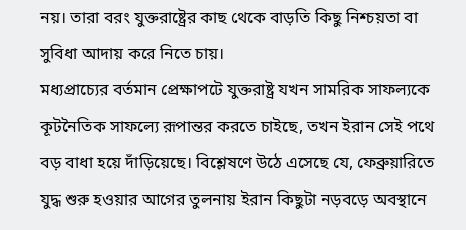নয়। তারা বরং যুক্তরাষ্ট্রের কাছ থেকে বাড়তি কিছু নিশ্চয়তা বা সুবিধা আদায় করে নিতে চায়।
মধ্যপ্রাচ্যের বর্তমান প্রেক্ষাপটে যুক্তরাষ্ট্র যখন সামরিক সাফল্যকে কূটনৈতিক সাফল্যে রূপান্তর করতে চাইছে, তখন ইরান সেই পথে বড় বাধা হয়ে দাঁড়িয়েছে। বিশ্লেষণে উঠে এসেছে যে, ফেব্রুয়ারিতে যুদ্ধ শুরু হওয়ার আগের তুলনায় ইরান কিছুটা নড়বড়ে অবস্থানে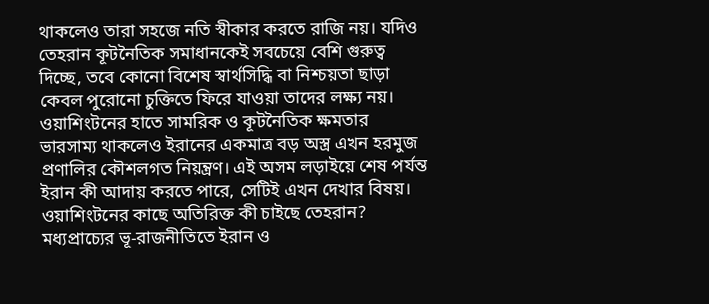থাকলেও তারা সহজে নতি স্বীকার করতে রাজি নয়। যদিও তেহরান কূটনৈতিক সমাধানকেই সবচেয়ে বেশি গুরুত্ব দিচ্ছে, তবে কোনো বিশেষ স্বার্থসিদ্ধি বা নিশ্চয়তা ছাড়া কেবল পুরোনো চুক্তিতে ফিরে যাওয়া তাদের লক্ষ্য নয়। ওয়াশিংটনের হাতে সামরিক ও কূটনৈতিক ক্ষমতার ভারসাম্য থাকলেও ইরানের একমাত্র বড় অস্ত্র এখন হরমুজ প্রণালির কৌশলগত নিয়ন্ত্রণ। এই অসম লড়াইয়ে শেষ পর্যন্ত ইরান কী আদায় করতে পারে, সেটিই এখন দেখার বিষয়।
ওয়াশিংটনের কাছে অতিরিক্ত কী চাইছে তেহরান?
মধ্যপ্রাচ্যের ভূ-রাজনীতিতে ইরান ও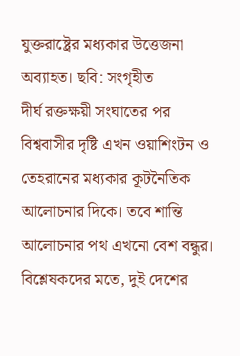যুক্তরাষ্ট্রের মধ্যকার উত্তেজনা অব্যাহত। ছবি: সংগৃহীত
দীর্ঘ রক্তক্ষয়ী সংঘাতের পর বিশ্ববাসীর দৃষ্টি এখন ওয়াশিংটন ও তেহরানের মধ্যকার কূটনৈতিক আলোচনার দিকে। তবে শান্তি আলোচনার পথ এখনো বেশ বন্ধুর। বিশ্লেষকদের মতে, দুই দেশের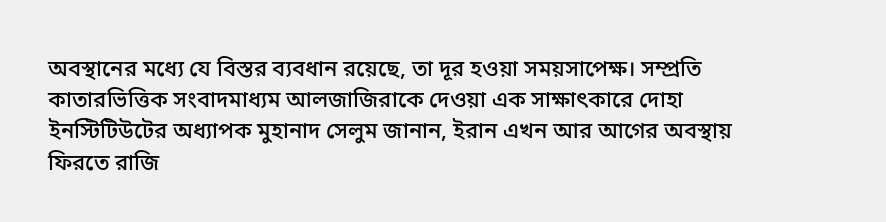অবস্থানের মধ্যে যে বিস্তর ব্যবধান রয়েছে, তা দূর হওয়া সময়সাপেক্ষ। সম্প্রতি কাতারভিত্তিক সংবাদমাধ্যম আলজাজিরাকে দেওয়া এক সাক্ষাৎকারে দোহা ইনস্টিটিউটের অধ্যাপক মুহানাদ সেলুম জানান, ইরান এখন আর আগের অবস্থায় ফিরতে রাজি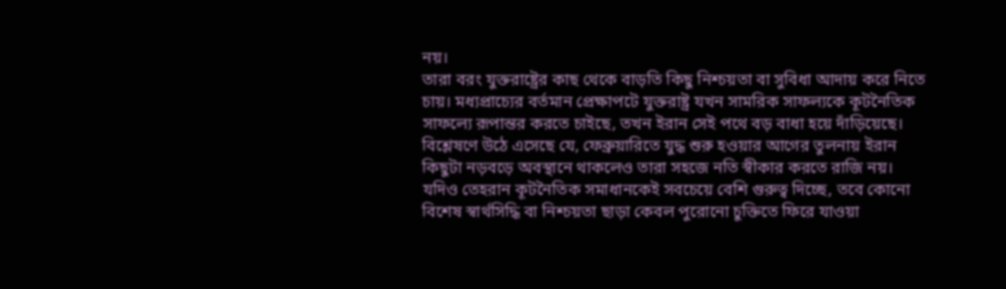নয়।
তারা বরং যুক্তরাষ্ট্রের কাছ থেকে বাড়তি কিছু নিশ্চয়তা বা সুবিধা আদায় করে নিতে চায়। মধ্যপ্রাচ্যের বর্তমান প্রেক্ষাপটে যুক্তরাষ্ট্র যখন সামরিক সাফল্যকে কূটনৈতিক সাফল্যে রূপান্তর করতে চাইছে, তখন ইরান সেই পথে বড় বাধা হয়ে দাঁড়িয়েছে। বিশ্লেষণে উঠে এসেছে যে, ফেব্রুয়ারিতে যুদ্ধ শুরু হওয়ার আগের তুলনায় ইরান কিছুটা নড়বড়ে অবস্থানে থাকলেও তারা সহজে নতি স্বীকার করতে রাজি নয়।
যদিও তেহরান কূটনৈতিক সমাধানকেই সবচেয়ে বেশি গুরুত্ব দিচ্ছে, তবে কোনো বিশেষ স্বার্থসিদ্ধি বা নিশ্চয়তা ছাড়া কেবল পুরোনো চুক্তিতে ফিরে যাওয়া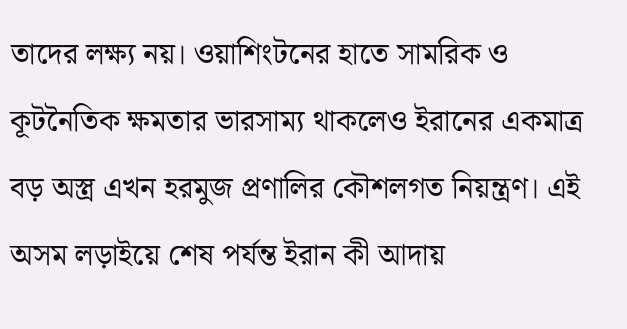তাদের লক্ষ্য নয়। ওয়াশিংটনের হাতে সামরিক ও কূটনৈতিক ক্ষমতার ভারসাম্য থাকলেও ইরানের একমাত্র বড় অস্ত্র এখন হরমুজ প্রণালির কৌশলগত নিয়ন্ত্রণ। এই অসম লড়াইয়ে শেষ পর্যন্ত ইরান কী আদায়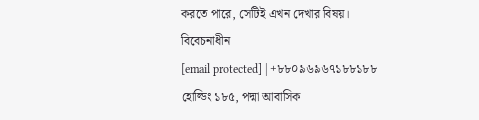করতে পারে, সেটিই এখন দেখার বিষয়।
বিবেচনাধীন
[email protected] | +৮৮০৯৬৯৬৭১৮৮১৮৮
হোল্ডিং ১৮৫, পদ্মা আবাসিক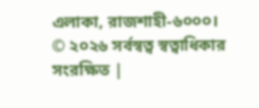এলাকা, রাজশাহী-৬০০০।
© ২০২৬ সর্বস্বত্ব স্বত্বাধিকার সংরক্ষিত |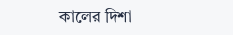কালের দিশা